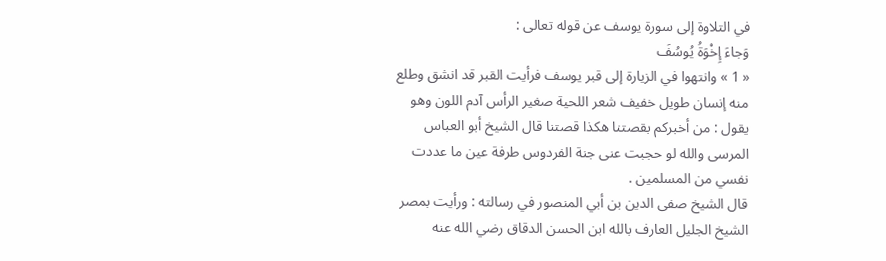في التلاوة إلى سورة يوسف عن قوله تعالى :
وَجاءَ إِخْوَةُ يُوسُفَ
« 1 » وانتهوا في الزيارة إلى قبر يوسف فرأيت القبر قد انشق وطلع منه إنسان طويل خفيف شعر اللحية صغير الرأس آدم اللون وهو يقول : من أخبركم بقصتنا هكذا قصتنا قال الشيخ أبو العباس المرسى والله لو حجبت عنى جنة الفردوس طرفة عين ما عددت نفسي من المسلمين .
قال الشيخ صفى الدين بن أبي المنصور في رسالته : ورأيت بمصر الشيخ الجليل العارف بالله ابن الحسن الدقاق رضي الله عنه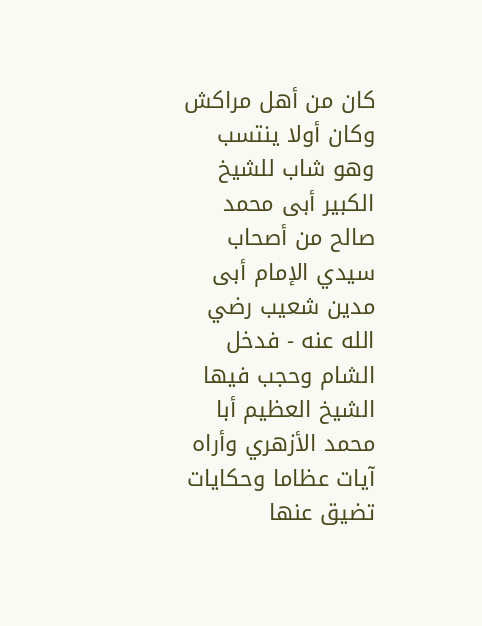كان من أهل مراكش وكان أولا ينتسب وهو شاب للشيخ الكبير أبى محمد صالح من أصحاب سيدي الإمام أبى مدين شعيب رضي الله عنه - فدخل الشام وحجب فيها الشيخ العظيم أبا محمد الأزهري وأراه آيات عظاما وحكايات تضيق عنها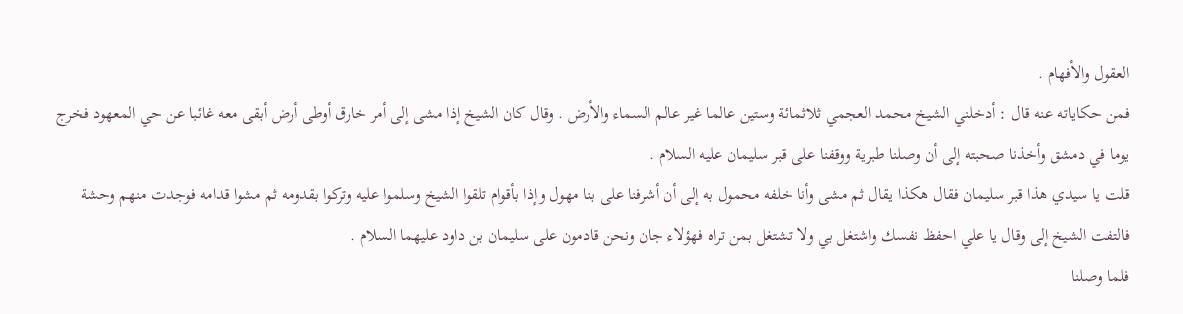العقول والأفهام .
فمن حكاياته عنه قال : أدخلني الشيخ محمد العجمي ثلاثمائة وستين عالما غير عالم السماء والأرض . وقال كان الشيخ إذا مشى إلى أمر خارق أوطى أرض أبقى معه غائبا عن حي المعهود فخرج يوما في دمشق وأخذنا صحبته إلى أن وصلنا طبرية ووقفنا على قبر سليمان عليه السلام .
قلت يا سيدي هذا قبر سليمان فقال هكذا يقال ثم مشى وأنا خلفه محمول به إلى أن أشرفنا على بنا مهول وإذا بأقوام تلقوا الشيخ وسلموا عليه وتركوا بقدومه ثم مشوا قدامه فوجدت منهم وحشة فالتفت الشيخ إلى وقال يا علي احفظ نفسك واشتغل بي ولا تشتغل بمن تراه فهؤلاء جان ونحن قادمون على سليمان بن داود عليهما السلام .
فلما وصلنا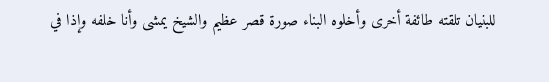للبنيان تلقته طائفة أخرى وأخلوه البناء صورة قصر عظيم والشيخ يمشى وأنا خلفه وإذا في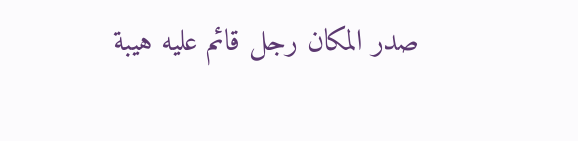صدر المكان رجل قائم عليه هيبة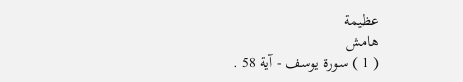عظيمة
هامش
( 1 ) سورة يوسف - آية 58 .